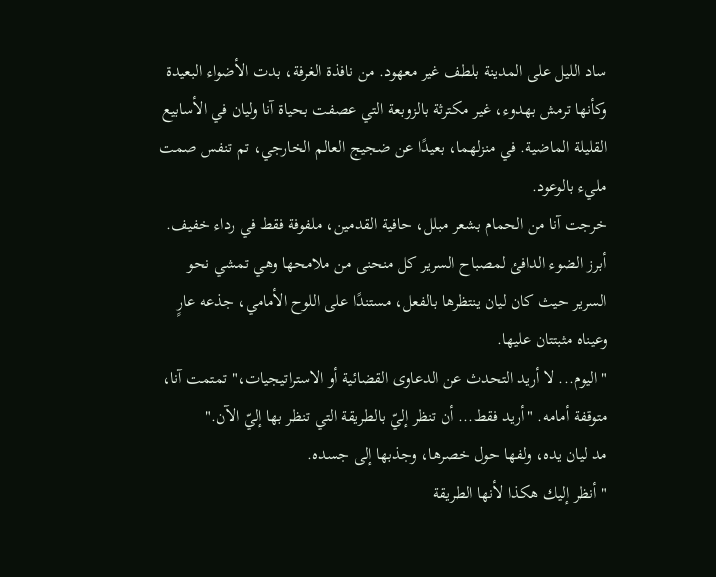ساد الليل على المدينة بلطف غير معهود. من نافذة الغرفة، بدت الأضواء البعيدة وكأنها ترمش بهدوء، غير مكترثة بالزوبعة التي عصفت بحياة آنا وليان في الأسابيع القليلة الماضية. في منزلهما، بعيدًا عن ضجيج العالم الخارجي، تم تنفس صمت مليء بالوعود.
خرجت آنا من الحمام بشعر مبلل، حافية القدمين، ملفوفة فقط في رداء خفيف. أبرز الضوء الدافئ لمصباح السرير كل منحنى من ملامحها وهي تمشي نحو السرير حيث كان ليان ينتظرها بالفعل، مستندًا على اللوح الأمامي، جذعه عارٍ وعيناه مثبتتان عليها.
"اليوم... لا أريد التحدث عن الدعاوى القضائية أو الاستراتيجيات،" تمتمت آنا، متوقفة أمامه. "أريد فقط... أن تنظر إليّ بالطريقة التي تنظر بها إليّ الآن."
مد ليان يده، ولفها حول خصرها، وجذبها إلى جسده.
"أنظر إليك هكذا لأنها الطريقة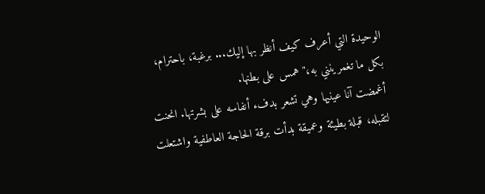الوحيدة التي أعرف كيف أنظر بها إليك... برغبة، باحترام، بكل ما تغمرينني به،" همس على بطنها.
أغمضت آنا عينيها وهي تشعر بدفء أنفاسه على بشرتها. انحنت لتقبله، قبلة بطيئة وعميقة بدأت برقة الحاجة العاطفية واشتعلت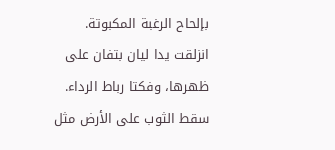بإلحاح الرغبة المكبوتة.
انزلقت يدا ليان بتفان على ظهرها، وفكتا رباط الرداء. سقط الثوب على الأرض مثل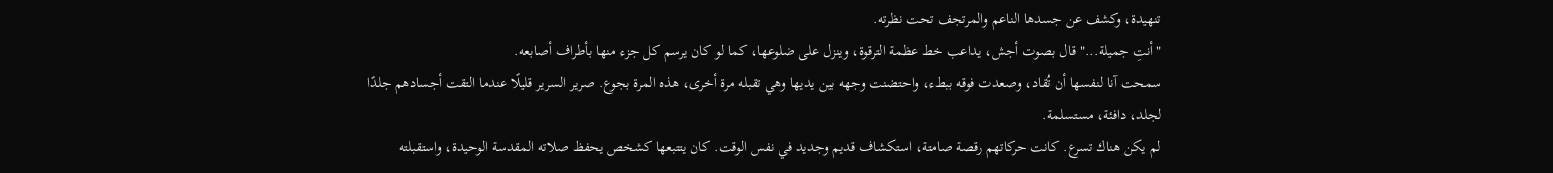تنهيدة، وكشف عن جسدها الناعم والمرتجف تحت نظرته.
"أنتِ جميلة..." قال بصوت أجش، يداعب خط عظمة الترقوة، وينزل على ضلوعها، كما لو كان يرسم كل جزء منها بأطراف أصابعه.
سمحت آنا لنفسها أن تُقاد، وصعدت فوقه ببطء، واحتضنت وجهه بين يديها وهي تقبله مرة أخرى، هذه المرة بجوع. صرير السرير قليلًا عندما التقت أجسادهم جلدًا لجلد، دافئة، مستسلمة.
لم يكن هناك تسرع. كانت حركاتهم رقصة صامتة، استكشاف قديم وجديد في نفس الوقت. كان يتتبعها كشخص يحفظ صلاته المقدسة الوحيدة، واستقبلته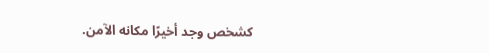كشخص وجد أخيرًا مكانه الآمن.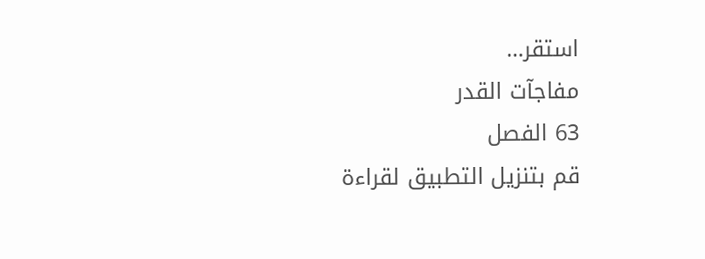استقر…
مفاجآت القدر
63 الفصل
قم بتنزيل التطبيق لقراءة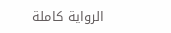الرواية كاملة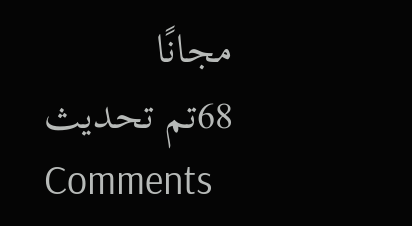مجانًا
68تم تحديث
Comments